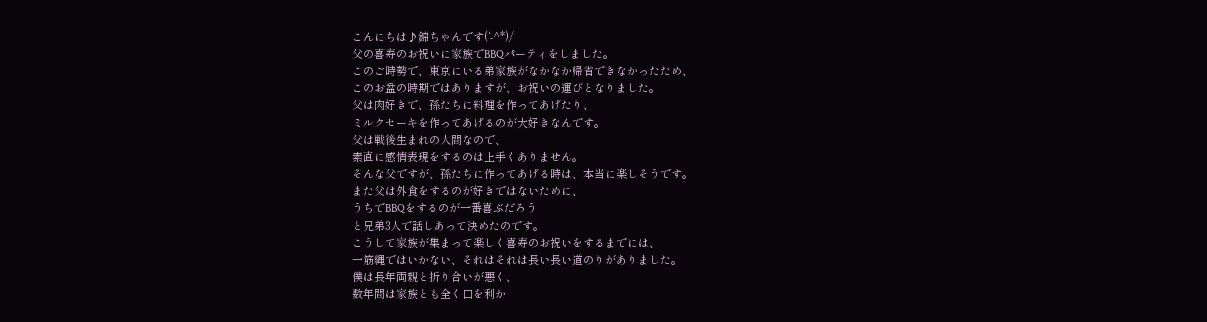こんにちは♪錦ちゃんです(‘-^*)/
父の喜寿のお祝いに家族でBBQパーティをしました。
このご時勢で、東京にいる弟家族がなかなか帰省できなかったため、
このお盆の時期ではありますが、お祝いの運びとなりました。
父は肉好きで、孫たちに料理を作ってあげたり、
ミルクセーキを作ってあげるのが大好きなんです。
父は戦後生まれの人間なので、
素直に感情表現をするのは上手くありません。
そんな父ですが、孫たちに作ってあげる時は、本当に楽しそうです。
また父は外食をするのが好きではないために、
うちでBBQをするのが一番喜ぶだろう
と兄弟3人で話しあって決めたのです。
こうして家族が集まって楽しく喜寿のお祝いをするまでには、
一筋縄ではいかない、それはそれは長い長い道のりがありました。
僕は長年両親と折り合いが悪く、
数年間は家族とも全く口を利か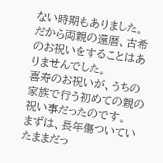ない時期もありました。
だから両親の還暦、古希のお祝いをすることはありませんでした。
喜寿のお祝いが、うちの家族で行う初めての親の祝い事だったのです。
まずは、長年傷ついていたままだっ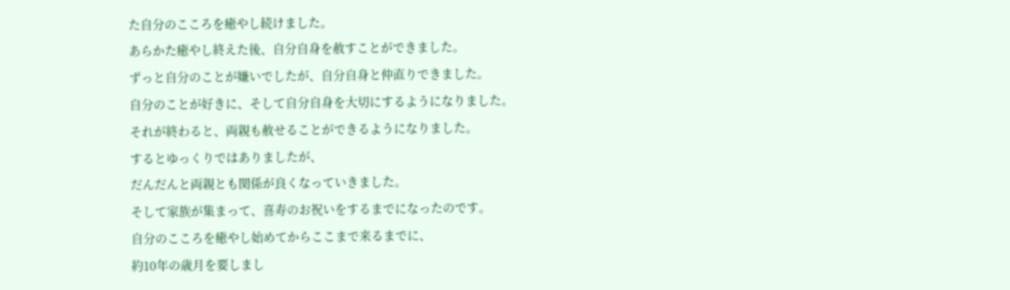た自分のこころを癒やし続けました。
あらかた癒やし終えた後、自分自身を赦すことができました。
ずっと自分のことが嫌いでしたが、自分自身と仲直りできました。
自分のことが好きに、そして自分自身を大切にするようになりました。
それが終わると、両親も赦せることができるようになりました。
するとゆっくりではありましたが、
だんだんと両親とも関係が良くなっていきました。
そして家族が集まって、喜寿のお祝いをするまでになったのです。
自分のこころを癒やし始めてからここまで来るまでに、
約10年の歳月を要しまし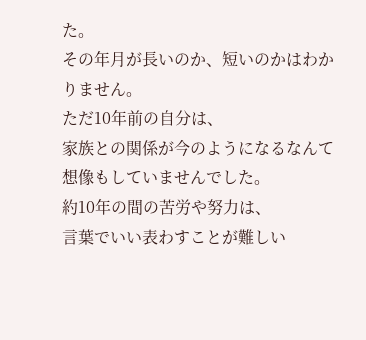た。
その年月が長いのか、短いのかはわかりません。
ただ10年前の自分は、
家族との関係が今のようになるなんて
想像もしていませんでした。
約10年の間の苦労や努力は、
言葉でいい表わすことが難しい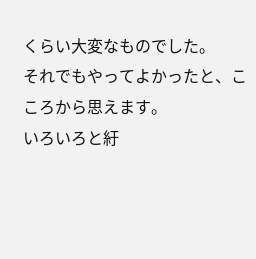くらい大変なものでした。
それでもやってよかったと、こころから思えます。
いろいろと紆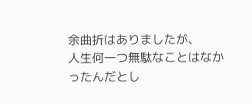余曲折はありましたが、
人生何一つ無駄なことはなかったんだとし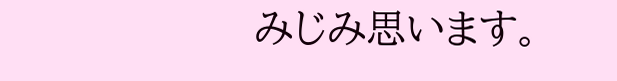みじみ思います。